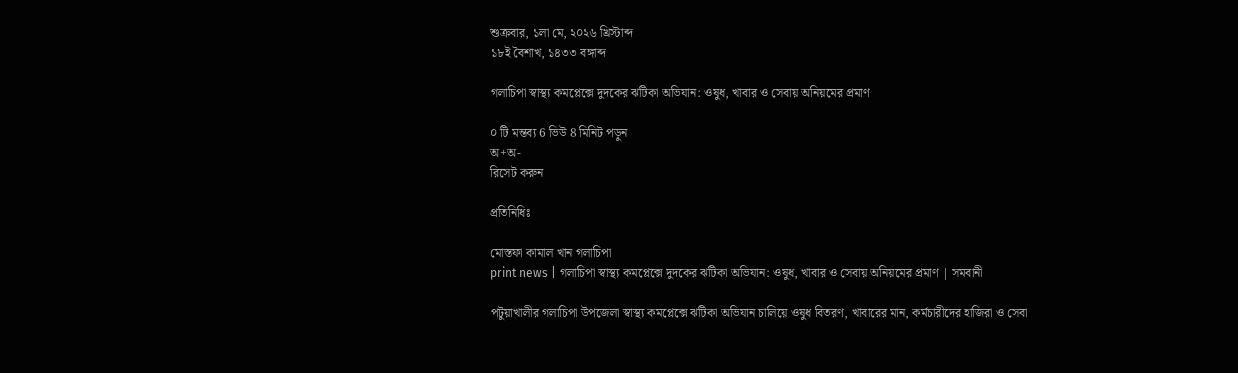শুক্রবার, ১লা মে, ২০২৬ খ্রিস্টাব্দ
১৮ই বৈশাখ, ১৪৩৩ বঙ্গাব্দ

গলাচিপা স্বাস্থ্য কমপ্লেক্সে দুদকের ঝটিকা অভিযান: ওষুধ, খাবার ও সেবায় অনিয়মের প্রমাণ

০ টি মন্তব্য 6 ভিউ 8 মিনিট পড়ুন
অ+অ-
রিসেট করুন

প্রতিনিধিঃ

মোস্তফা কামাল খান গলাচিপা
print news | গলাচিপা স্বাস্থ্য কমপ্লেক্সে দুদকের ঝটিকা অভিযান: ওষুধ, খাবার ও সেবায় অনিয়মের প্রমাণ | সমবানী

পটুয়াখালীর গলাচিপা উপজেলা স্বাস্থ্য কমপ্লেক্সে ঝটিকা অভিযান চালিয়ে ওষুধ বিতরণ, খাবারের মান, কর্মচারীদের হাজিরা ও সেবা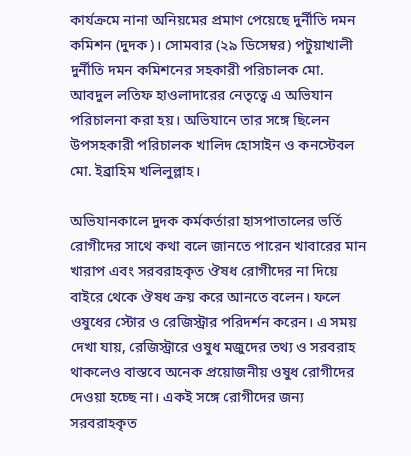কার্যক্রমে নানা অনিয়মের প্রমাণ পেয়েছে দুর্নীতি দমন কমিশন (দুদক)। সোমবার (২৯ ডিসেম্বর) পটুয়াখালী দুর্নীতি দমন কমিশনের সহকারী পরিচালক মো. আবদুল লতিফ হাওলাদারের নেতৃত্বে এ অভিযান পরিচালনা করা হয়। অভিযানে তার সঙ্গে ছিলেন উপসহকারী পরিচালক খালিদ হোসাইন ও কনস্টেবল মো. ইব্রাহিম খলিলুল্লাহ।

অভিযানকালে দুদক কর্মকর্তারা হাসপাতালের ভর্তি রোগীদের সাথে কথা বলে জানতে পারেন খাবারের মান খারাপ এবং সরবরাহকৃত ঔষধ রোগীদের না দিয়ে বাইরে থেকে ঔষধ ক্রয় করে আনতে বলেন। ফলে ওষুধের স্টোর ও রেজিস্ট্রার পরিদর্শন করেন। এ সময় দেখা যায়, রেজিস্ট্রারে ওষুধ মজুদের তথ্য ও সরবরাহ থাকলেও বাস্তবে অনেক প্রয়োজনীয় ওষুধ রোগীদের দেওয়া হচ্ছে না। একই সঙ্গে রোগীদের জন্য সরবরাহকৃত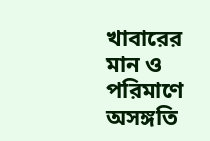খাবারের মান ও পরিমাণে অসঙ্গতি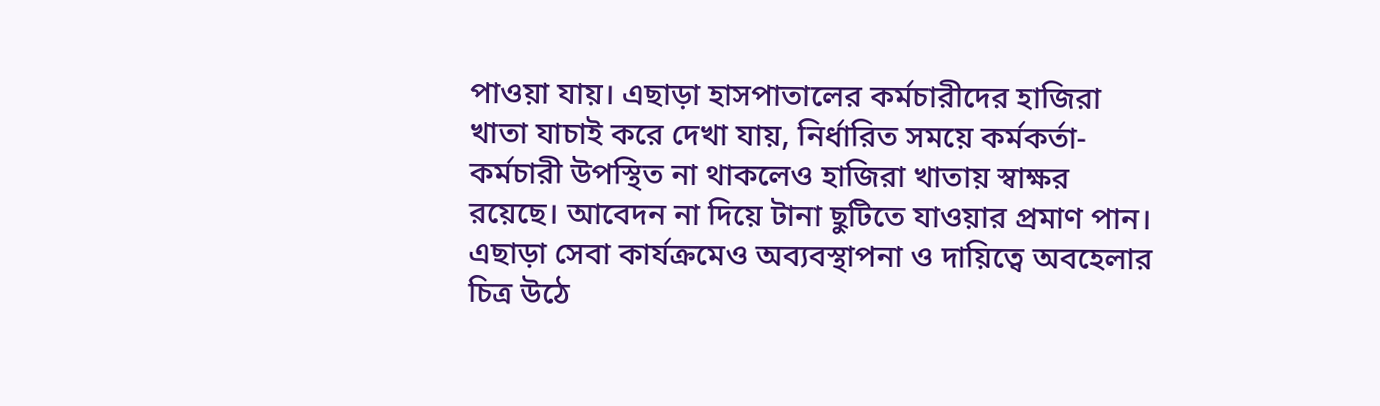পাওয়া যায়। এছাড়া হাসপাতালের কর্মচারীদের হাজিরা খাতা যাচাই করে দেখা যায়, নির্ধারিত সময়ে কর্মকর্তা-কর্মচারী উপস্থিত না থাকলেও হাজিরা খাতায় স্বাক্ষর রয়েছে। আবেদন না দিয়ে টানা ছুটিতে যাওয়ার প্রমাণ পান। এছাড়া সেবা কার্যক্রমেও অব্যবস্থাপনা ও দায়িত্বে অবহেলার চিত্র উঠে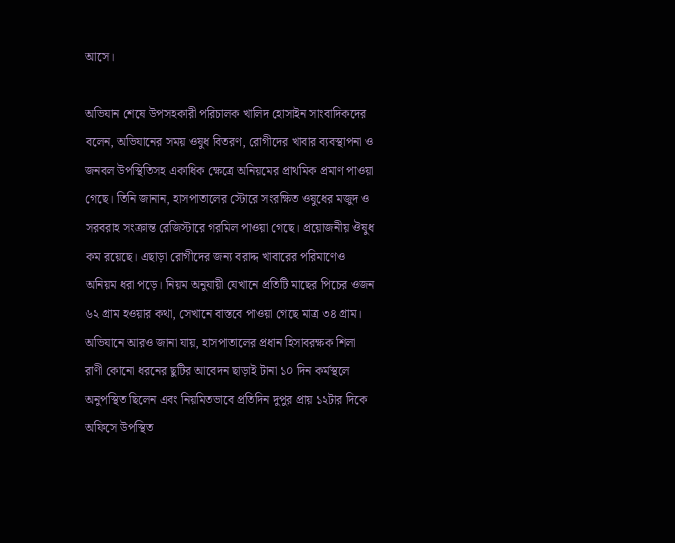আসে।

অভিযান শেষে উপসহকারী পরিচালক খালিদ হোসাইন সাংবাদিকদের বলেন, অভিযানের সময় ওষুধ বিতরণ, রোগীদের খাবার ব্যবস্থাপনা ও জনবল উপস্থিতিসহ একাধিক ক্ষেত্রে অনিয়মের প্রাথমিক প্রমাণ পাওয়া গেছে। তিনি জানান, হাসপাতালের স্টোরে সংরক্ষিত ওষুধের মজুদ ও সরবরাহ সংক্রান্ত রেজিস্টারে গরমিল পাওয়া গেছে। প্রয়োজনীয় ঔষুধ কম রয়েছে। এছাড়া রোগীদের জন্য বরাদ্দ খাবারের পরিমাণেও অনিয়ম ধরা পড়ে। নিয়ম অনুযায়ী যেখানে প্রতিটি মাছের পিচের ওজন ৬২ গ্রাম হওয়ার কথা, সেখানে বাস্তবে পাওয়া গেছে মাত্র ৩৪ গ্রাম। অভিযানে আরও জানা যায়, হাসপাতালের প্রধান হিসাবরক্ষক শিলা রাণী কোনো ধরনের ছুটির আবেদন ছাড়াই টানা ১০ দিন কর্মস্থলে অনুপস্থিত ছিলেন এবং নিয়মিতভাবে প্রতিদিন দুপুর প্রায় ১২টার দিকে অফিসে উপস্থিত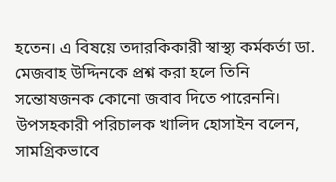হতেন। এ বিষয়ে তদারকিকারী স্বাস্থ্য কর্মকর্তা ডা. মেজবাহ উদ্দিনকে প্রশ্ন করা হলে তিনি সন্তোষজনক কোনো জবাব দিতে পারেননি। উপসহকারী পরিচালক খালিদ হোসাইন বলেন, সামগ্রিকভাবে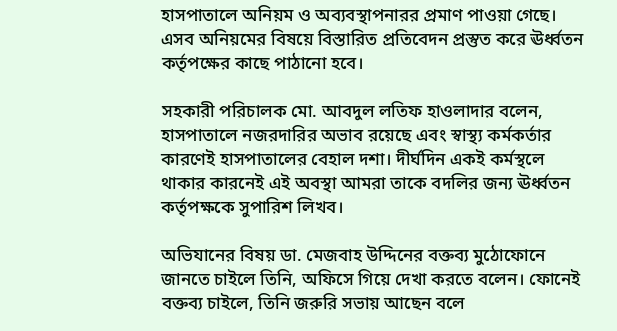হাসপাতালে অনিয়ম ও অব্যবস্থাপনারর প্রমাণ পাওয়া গেছে। এসব অনিয়মের বিষয়ে বিস্তারিত প্রতিবেদন প্রস্তুত করে ঊর্ধ্বতন কর্তৃপক্ষের কাছে পাঠানো হবে।

সহকারী পরিচালক মো. আবদুল লতিফ হাওলাদার বলেন, হাসপাতালে নজরদারির অভাব রয়েছে এবং স্বাস্থ্য কর্মকর্তার কারণেই হাসপাতালের বেহাল দশা। দীর্ঘদিন একই কর্মস্থলে থাকার কারনেই এই অবস্থা আমরা তাকে বদলির জন্য ঊর্ধ্বতন কর্তৃপক্ষকে সুপারিশ লিখব।

অভিযানের বিষয় ডা. মেজবাহ উদ্দিনের বক্তব্য মুঠোফোনে জানতে চাইলে তিনি, অফিসে গিয়ে দেখা করতে বলেন। ফোনেই বক্তব্য চাইলে, তিনি জরুরি সভায় আছেন বলে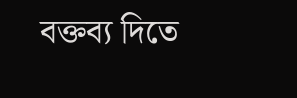বক্তব্য দিতে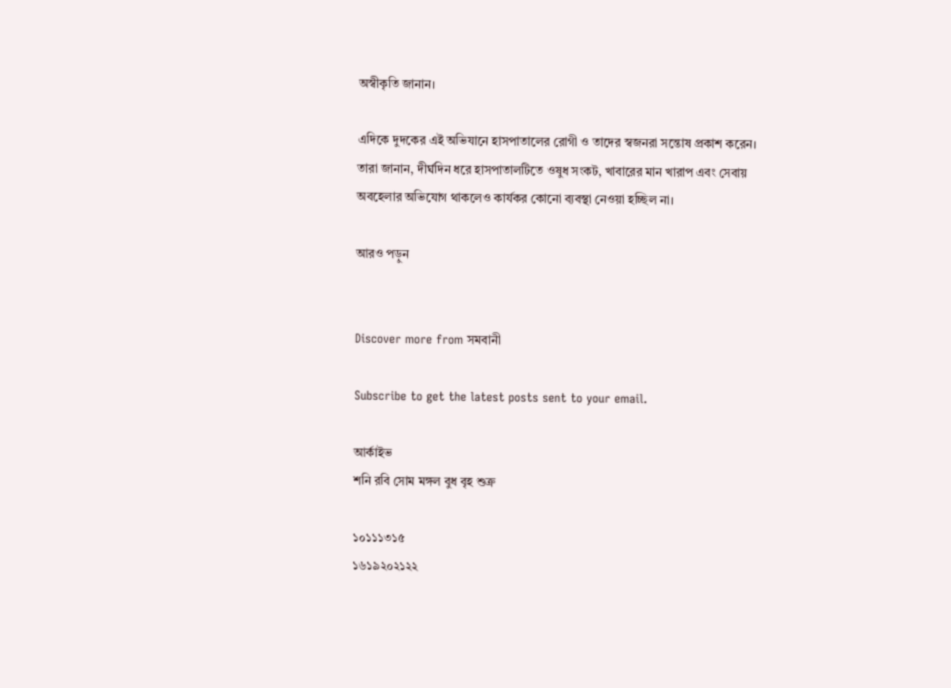অস্বীকৃতি জানান।

এদিকে দুদকের এই অভিযানে হাসপাতালের রোগী ও তাদের স্বজনরা সন্তোষ প্রকাশ করেন। তারা জানান, দীর্ঘদিন ধরে হাসপাতালটিতে ওষুধ সংকট, খাবারের মান খারাপ এবং সেবায় অবহেলার অভিযোগ থাকলেও কার্যকর কোনো ব্যবস্থা নেওয়া হচ্ছিল না।

আরও পড়ুন


Discover more from সমবানী

Subscribe to get the latest posts sent to your email.

আর্কাইভ
শনি রবি সোম মঙ্গল বুধ বৃহ শুক্র

১০১১১৩১৫
১৬১৯২০২১২২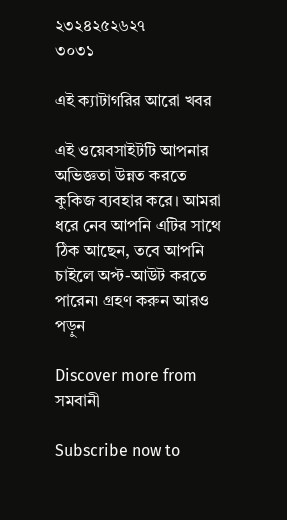২৩২৪২৫২৬২৭
৩০৩১

এই ক্যাটাগরির আরো খবর

এই ওয়েবসাইটটি আপনার অভিজ্ঞতা উন্নত করতে কুকিজ ব্যবহার করে। আমরা ধরে নেব আপনি এটির সাথে ঠিক আছেন, তবে আপনি চাইলে অপ্ট-আউট করতে পারেন৷ গ্রহণ করুন আরও পড়ুন

Discover more from সমবানী

Subscribe now to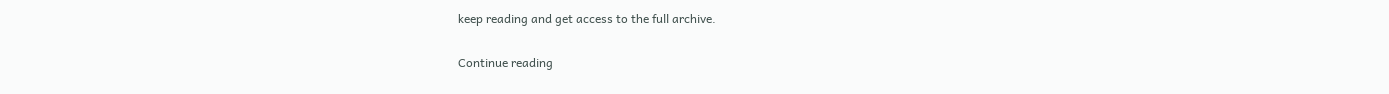keep reading and get access to the full archive.

Continue reading